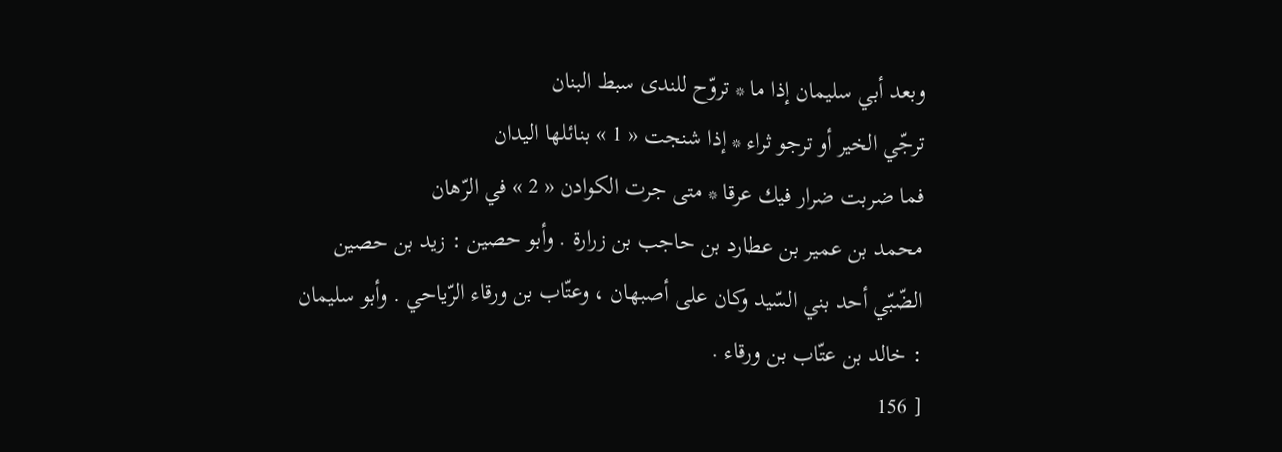وبعد أبي سليمان إذا ما * تروّح للندى سبط البنان
ترجّي الخير أو ترجو ثراء * إذا شنجت « 1 » بنائلها اليدان
فما ضربت ضرار فيك عرقا * متى جرت الكوادن « 2 » في الرّهان
محمد بن عمير بن عطارد بن حاجب بن زرارة . وأبو حصين : زيد بن حصين الضّبّي أحد بني السّيد وكان على أصبهان ، وعتّاب بن ورقاء الرّياحي . وأبو سليمان : خالد بن عتّاب بن ورقاء .
[ 156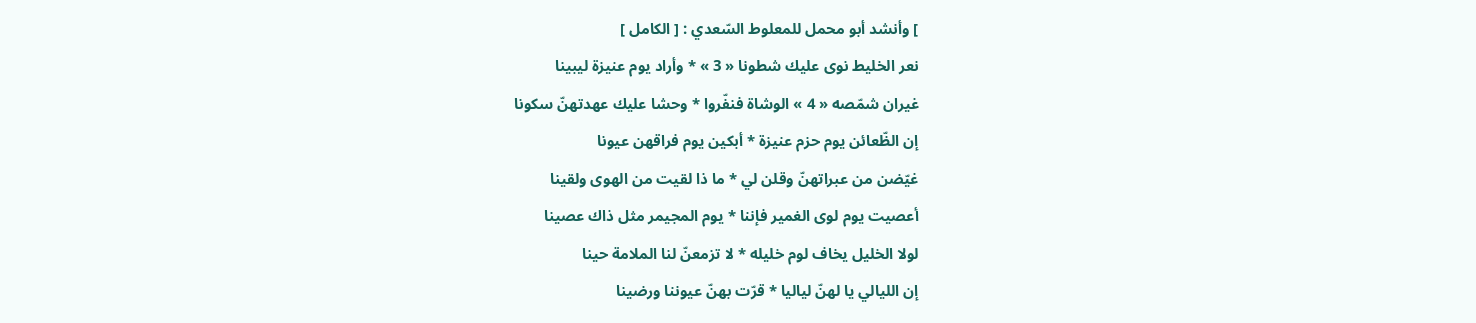] وأنشد أبو محمل للمعلوط السّعدي : [ الكامل ]
نعر الخليط نوى عليك شطونا « 3 » * وأراد يوم عنيزة ليبينا
غيران شمّصه « 4 » الوشاة فنفّروا * وحشا عليك عهدتهنّ سكونا
إن الظّعائن يوم حزم عنيزة * أبكين يوم فراقهن عيونا
غيّضن من عبراتهنّ وقلن لي * ما ذا لقيت من الهوى ولقينا
أعصيت يوم لوى الغمير فإننا * يوم المجيمر مثل ذاك عصينا
لولا الخليل يخاف لوم خليله * لا تزمعنّ لنا الملامة حينا
إن الليالي يا لهنّ لياليا * قرّت بهنّ عيوننا ورضينا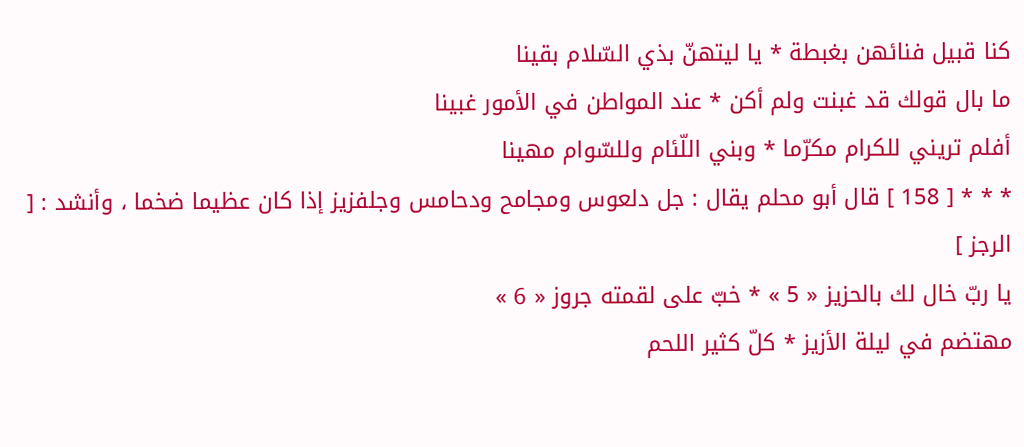كنا قبيل فنائهن بغبطة * يا ليتهنّ بذي السّلام بقينا
ما بال قولك قد غبنت ولم أكن * عند المواطن في الأمور غبينا
أفلم تريني للكرام مكرّما * وبني اللّئام وللسّوام مهينا
* * * [ 158 ] قال أبو محلم يقال : جل دلعوس ومجامح ودحامس وجلفزيز إذا كان عظيما ضخما ، وأنشد : [ الرجز ]
يا ربّ خال لك بالحزيز « 5 » * خبّ على لقمته جروز « 6 »
مهتضم في ليلة الأزيز * كلّ كثير اللحم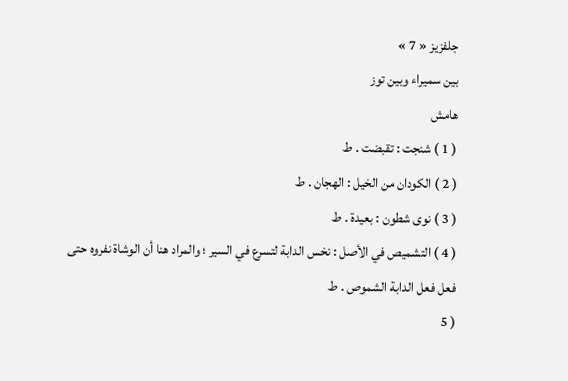جلفزيز « 7 »
بين سميراء وبين توز
هامش
( 1 ) شنجت : تقبضت . ط
( 2 ) الكودان من الخيل : الهجان . ط
( 3 ) نوى شطون : بعيدة . ط
( 4 ) التشميص في الأصل : نخس الدابة لتسرع في السير ؛ والمراد هنا أن الوشاة نفروه حتى فعل فعل الدابة الشموص . ط
( 5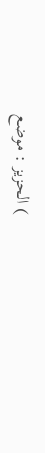) الحزيز : موضع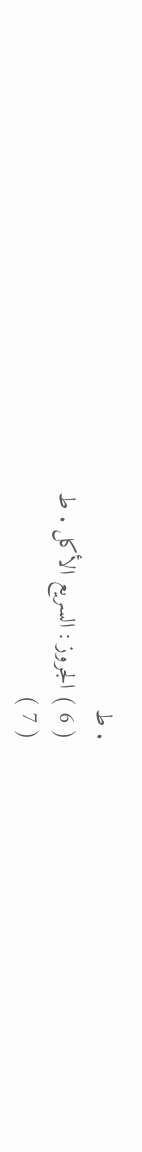. ط
( 6 ) الجروز : السريع الأكل . ط
( 7 )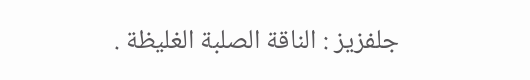جلفزيز : الناقة الصلبة الغليظة .